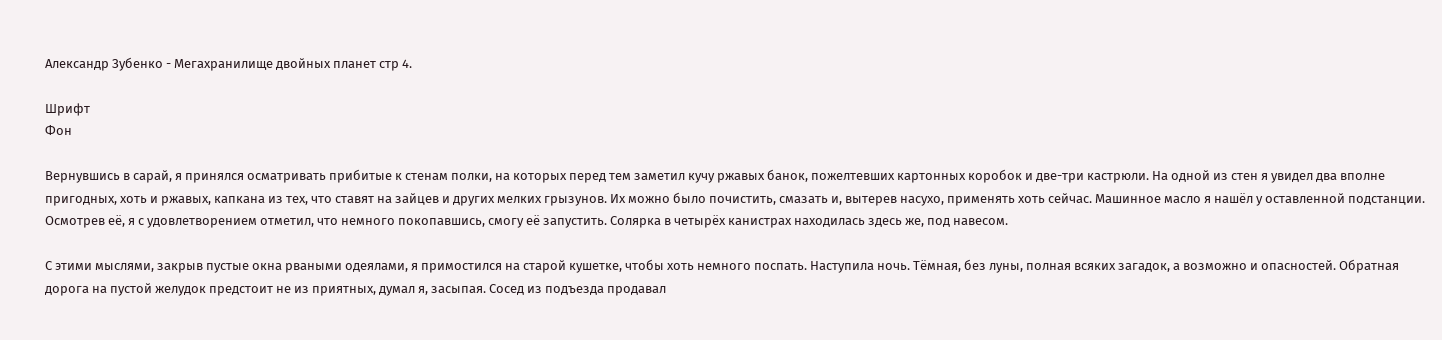Александр Зубенко - Мегахранилище двойных планет стр 4.

Шрифт
Фон

Вернувшись в сарай, я принялся осматривать прибитые к стенам полки, на которых перед тем заметил кучу ржавых банок, пожелтевших картонных коробок и две-три кастрюли. На одной из стен я увидел два вполне пригодных, хоть и ржавых, капкана из тех, что ставят на зайцев и других мелких грызунов. Их можно было почистить, смазать и, вытерев насухо, применять хоть сейчас. Машинное масло я нашёл у оставленной подстанции. Осмотрев её, я с удовлетворением отметил, что немного покопавшись, смогу её запустить. Солярка в четырёх канистрах находилась здесь же, под навесом.

С этими мыслями, закрыв пустые окна рваными одеялами, я примостился на старой кушетке, чтобы хоть немного поспать. Наступила ночь. Тёмная, без луны, полная всяких загадок, а возможно и опасностей. Обратная дорога на пустой желудок предстоит не из приятных, думал я, засыпая. Сосед из подъезда продавал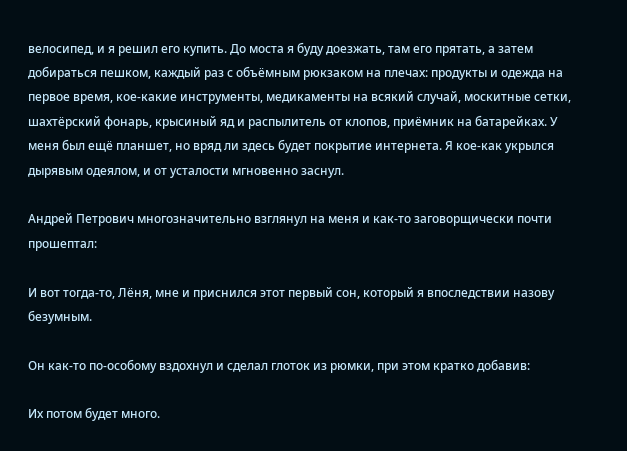велосипед, и я решил его купить. До моста я буду доезжать, там его прятать, а затем добираться пешком, каждый раз с объёмным рюкзаком на плечах: продукты и одежда на первое время, кое-какие инструменты, медикаменты на всякий случай, москитные сетки, шахтёрский фонарь, крысиный яд и распылитель от клопов, приёмник на батарейках. У меня был ещё планшет, но вряд ли здесь будет покрытие интернета. Я кое-как укрылся дырявым одеялом, и от усталости мгновенно заснул.

Андрей Петрович многозначительно взглянул на меня и как-то заговорщически почти прошептал:

И вот тогда-то, Лёня, мне и приснился этот первый сон, который я впоследствии назову безумным.

Он как-то по-особому вздохнул и сделал глоток из рюмки, при этом кратко добавив:

Их потом будет много.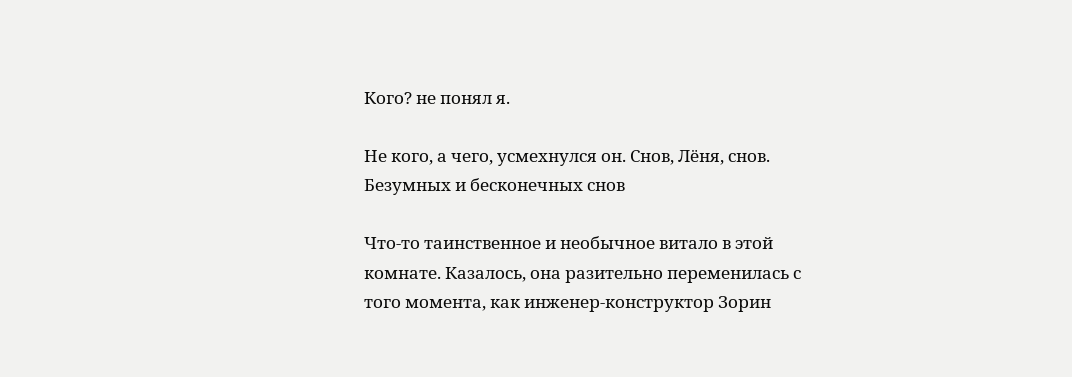Кого? не понял я.

Не кого, а чего, усмехнулся он. Снов, Лёня, снов. Безумных и бесконечных снов

Что-то таинственное и необычное витало в этой комнате. Казалось, она разительно переменилась с того момента, как инженер-конструктор Зорин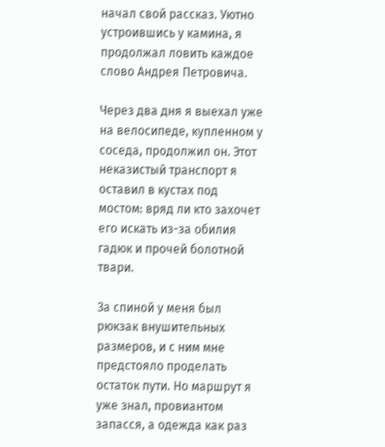начал свой рассказ. Уютно устроившись у камина, я продолжал ловить каждое слово Андрея Петровича.

Через два дня я выехал уже на велосипеде, купленном у соседа, продолжил он. Этот неказистый транспорт я оставил в кустах под мостом: вряд ли кто захочет его искать из-за обилия гадюк и прочей болотной твари.

За спиной у меня был рюкзак внушительных размеров, и с ним мне предстояло проделать остаток пути. Но маршрут я уже знал, провиантом запасся, а одежда как раз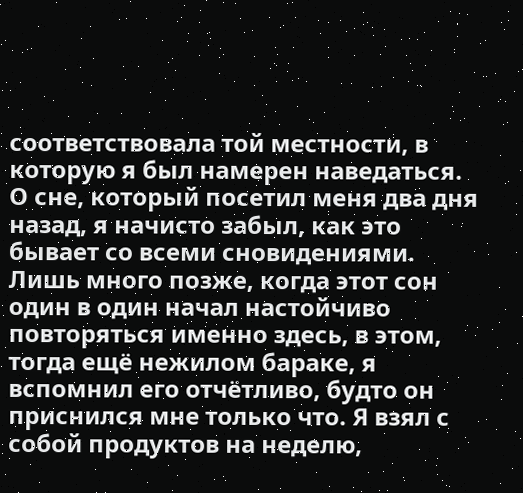соответствовала той местности, в которую я был намерен наведаться. О сне, который посетил меня два дня назад, я начисто забыл, как это бывает со всеми сновидениями. Лишь много позже, когда этот сон один в один начал настойчиво повторяться именно здесь, в этом, тогда ещё нежилом бараке, я вспомнил его отчётливо, будто он приснился мне только что. Я взял с собой продуктов на неделю,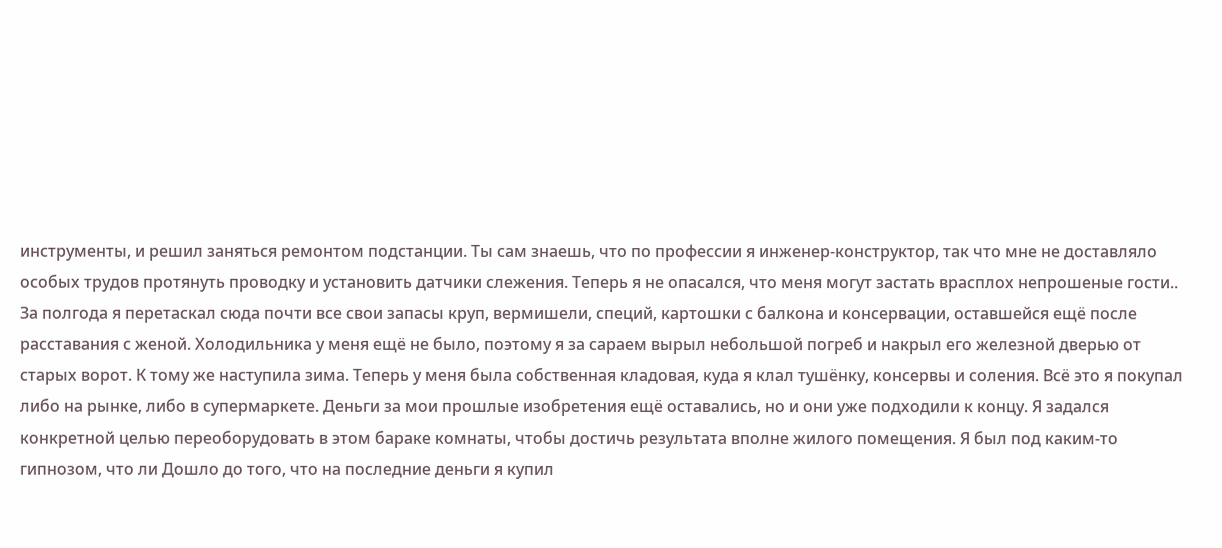инструменты, и решил заняться ремонтом подстанции. Ты сам знаешь, что по профессии я инженер-конструктор, так что мне не доставляло особых трудов протянуть проводку и установить датчики слежения. Теперь я не опасался, что меня могут застать врасплох непрошеные гости.. За полгода я перетаскал сюда почти все свои запасы круп, вермишели, специй, картошки с балкона и консервации, оставшейся ещё после расставания с женой. Холодильника у меня ещё не было, поэтому я за сараем вырыл небольшой погреб и накрыл его железной дверью от старых ворот. К тому же наступила зима. Теперь у меня была собственная кладовая, куда я клал тушёнку, консервы и соления. Всё это я покупал либо на рынке, либо в супермаркете. Деньги за мои прошлые изобретения ещё оставались, но и они уже подходили к концу. Я задался конкретной целью переоборудовать в этом бараке комнаты, чтобы достичь результата вполне жилого помещения. Я был под каким-то гипнозом, что ли Дошло до того, что на последние деньги я купил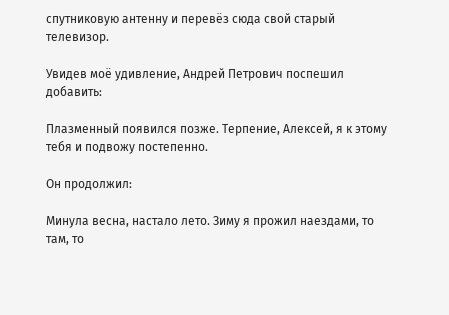спутниковую антенну и перевёз сюда свой старый телевизор.

Увидев моё удивление, Андрей Петрович поспешил добавить:

Плазменный появился позже. Терпение, Алексей, я к этому тебя и подвожу постепенно.

Он продолжил:

Минула весна, настало лето. Зиму я прожил наездами, то там, то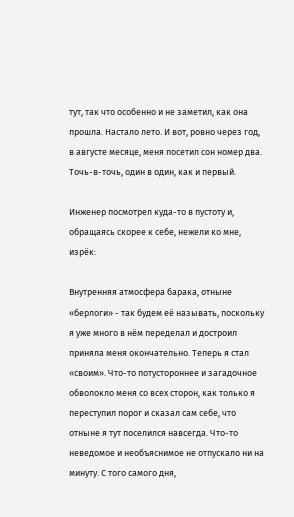тут, так что особенно и не заметил, как она прошла. Настало лето. И вот, ровно через год, в августе месяце, меня посетил сон номер два. Точь-в-точь, один в один, как и первый.

Инженер посмотрел куда-то в пустоту и, обращаясь скорее к себе, нежели ко мне, изрёк:

Внутренняя атмосфера барака, отныне «берлоги» - так будем её называть, поскольку я уже много в нём переделал и достроил приняла меня окончательно. Теперь я стал «своим». Что-то потустороннее и загадочное обволокло меня со всех сторон, как только я переступил порог и сказал сам себе, что отныне я тут поселился навсегда. Что-то неведомое и необъяснимое не отпускало ни на минуту. С того самого дня,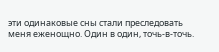эти одинаковые сны стали преследовать меня еженощно. Один в один, точь-в-точь.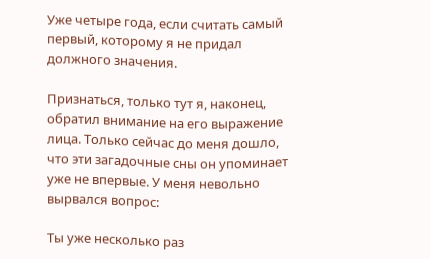Уже четыре года, если считать самый первый, которому я не придал должного значения.

Признаться, только тут я, наконец, обратил внимание на его выражение лица. Только сейчас до меня дошло, что эти загадочные сны он упоминает уже не впервые. У меня невольно вырвался вопрос:

Ты уже несколько раз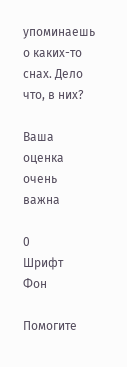упоминаешь о каких-то снах. Дело что, в них?

Ваша оценка очень важна

0
Шрифт
Фон

Помогите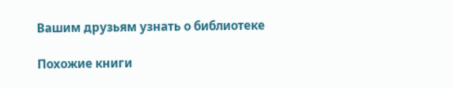Вашим друзьям узнать о библиотеке

Похожие книги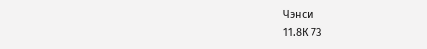Чэнси
11.8К 73